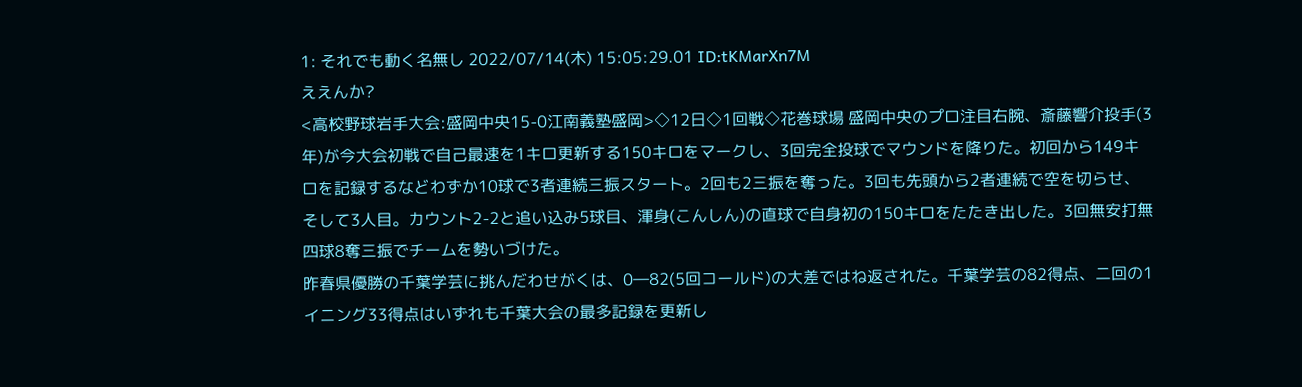1: それでも動く名無し 2022/07/14(木) 15:05:29.01 ID:tKMarXn7M
ええんか?
<高校野球岩手大会:盛岡中央15-0江南義塾盛岡>◇12日◇1回戦◇花巻球場 盛岡中央のプロ注目右腕、斎藤響介投手(3年)が今大会初戦で自己最速を1キロ更新する150キロをマークし、3回完全投球でマウンドを降りた。初回から149キロを記録するなどわずか10球で3者連続三振スタート。2回も2三振を奪った。3回も先頭から2者連続で空を切らせ、そして3人目。カウント2-2と追い込み5球目、渾身(こんしん)の直球で自身初の150キロをたたき出した。3回無安打無四球8奪三振でチームを勢いづけた。
昨春県優勝の千葉学芸に挑んだわせがくは、0―82(5回コールド)の大差ではね返された。千葉学芸の82得点、二回の1イニング33得点はいずれも千葉大会の最多記録を更新し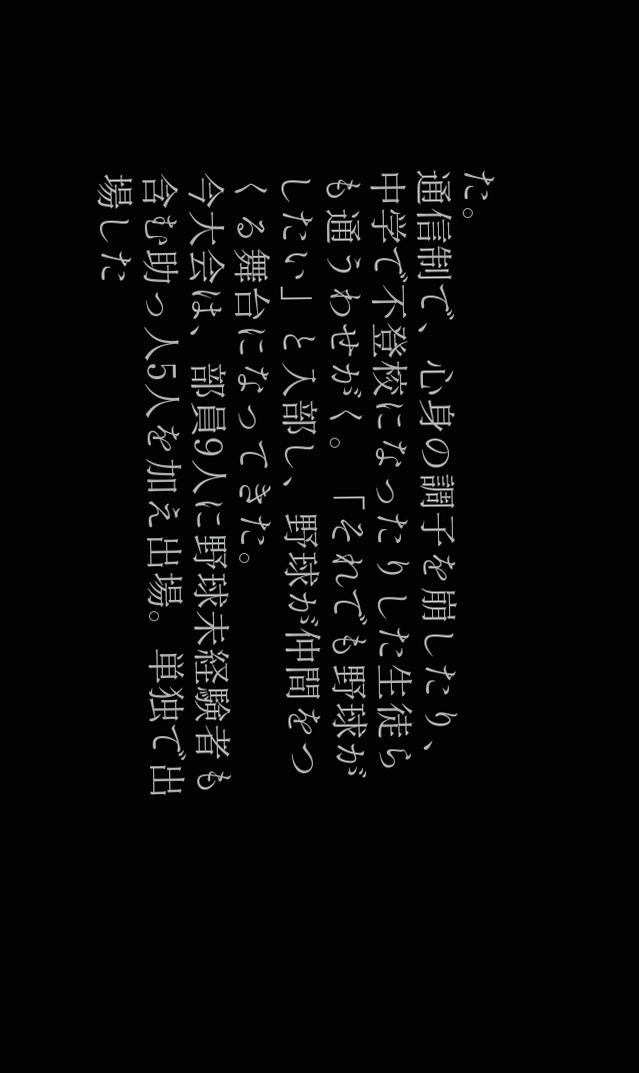た。
通信制で、心身の調子を崩したり、中学で不登校になったりした生徒らも通うわせがく。「それでも野球がしたい」と入部し、野球が仲間をつくる舞台になってきた。
今大会は、部員9人に野球未経験者も含む助っ人5人を加え出場。単独で出場した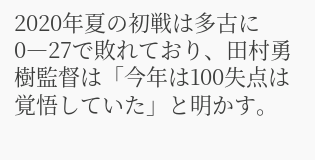2020年夏の初戦は多古に0―27で敗れており、田村勇樹監督は「今年は100失点は覚悟していた」と明かす。